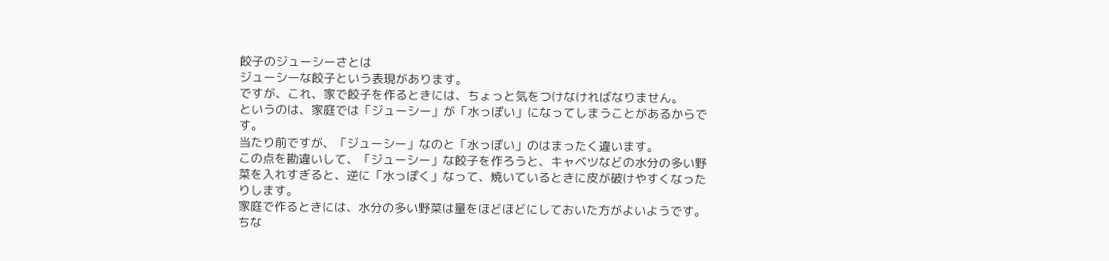餃子のジューシーさとは
ジューシーな餃子という表現があります。
ですが、これ、家で餃子を作るときには、ちょっと気をつけなければなりません。
というのは、家庭では「ジューシー」が「水っぽい」になってしまうことがあるからです。
当たり前ですが、「ジューシー」なのと「水っぽい」のはまったく違います。
この点を勘違いして、「ジューシー」な餃子を作ろうと、キャベツなどの水分の多い野菜を入れすぎると、逆に「水っぽく」なって、焼いているときに皮が破けやすくなったりします。
家庭で作るときには、水分の多い野菜は量をほどほどにしておいた方がよいようです。
ちな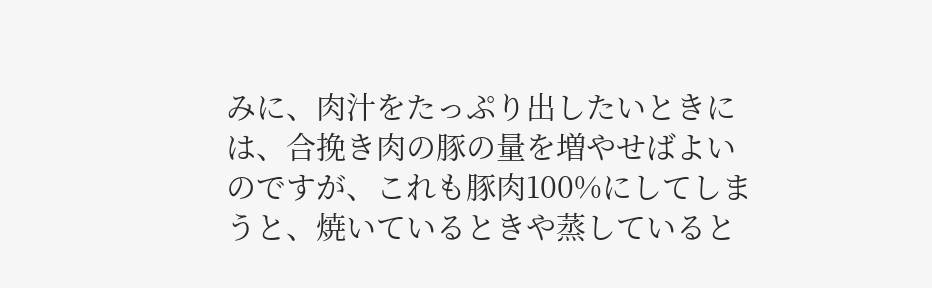みに、肉汁をたっぷり出したいときには、合挽き肉の豚の量を増やせばよいのですが、これも豚肉100%にしてしまうと、焼いているときや蒸していると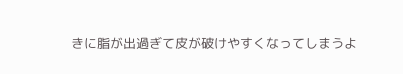きに脂が出過ぎて皮が破けやすくなってしまうよ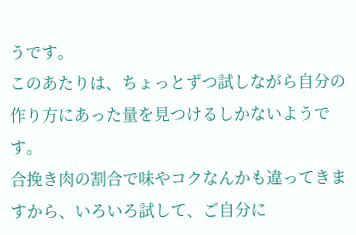うです。
このあたりは、ちょっとずつ試しながら自分の作り方にあった量を見つけるしかないようです。
合挽き肉の割合で味やコクなんかも違ってきますから、いろいろ試して、ご自分に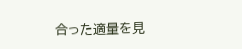合った適量を見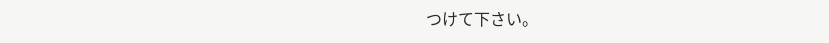つけて下さい。